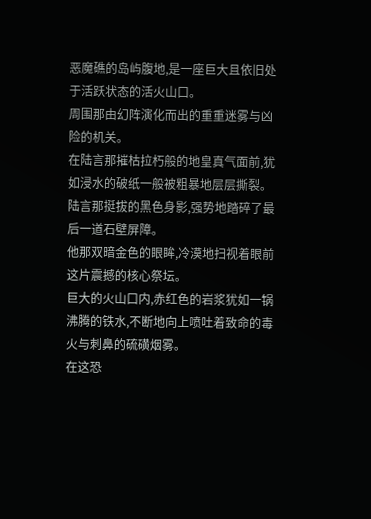恶魔礁的岛屿腹地,是一座巨大且依旧处于活跃状态的活火山口。
周围那由幻阵演化而出的重重迷雾与凶险的机关。
在陆言那摧枯拉朽般的地皇真气面前,犹如浸水的破纸一般被粗暴地层层撕裂。
陆言那挺拔的黑色身影,强势地踏碎了最后一道石壁屏障。
他那双暗金色的眼眸,冷漠地扫视着眼前这片震撼的核心祭坛。
巨大的火山口内,赤红色的岩浆犹如一锅沸腾的铁水,不断地向上喷吐着致命的毒火与刺鼻的硫磺烟雾。
在这恐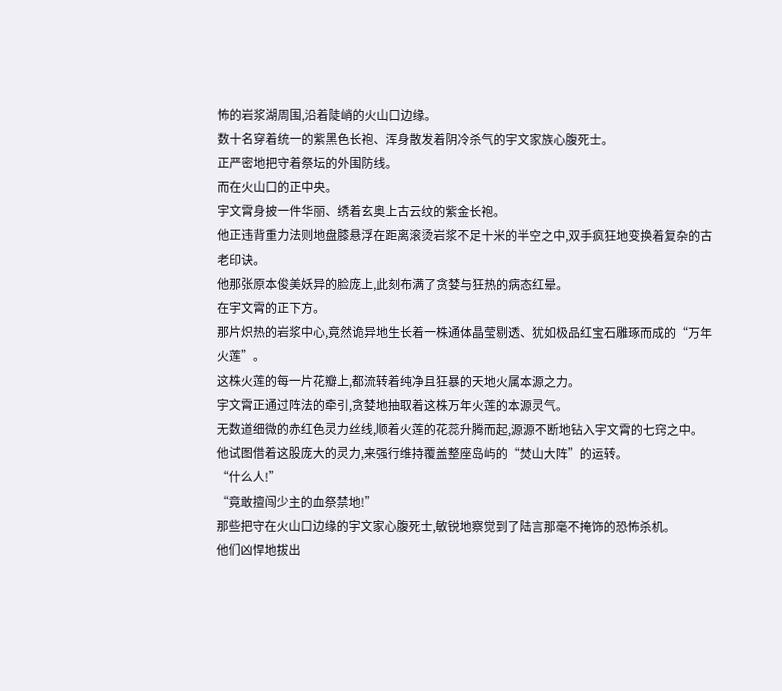怖的岩浆湖周围,沿着陡峭的火山口边缘。
数十名穿着统一的紫黑色长袍、浑身散发着阴冷杀气的宇文家族心腹死士。
正严密地把守着祭坛的外围防线。
而在火山口的正中央。
宇文霄身披一件华丽、绣着玄奥上古云纹的紫金长袍。
他正违背重力法则地盘膝悬浮在距离滚烫岩浆不足十米的半空之中,双手疯狂地变换着复杂的古老印诀。
他那张原本俊美妖异的脸庞上,此刻布满了贪婪与狂热的病态红晕。
在宇文霄的正下方。
那片炽热的岩浆中心,竟然诡异地生长着一株通体晶莹剔透、犹如极品红宝石雕琢而成的“万年火莲”。
这株火莲的每一片花瓣上,都流转着纯净且狂暴的天地火属本源之力。
宇文霄正通过阵法的牵引,贪婪地抽取着这株万年火莲的本源灵气。
无数道细微的赤红色灵力丝线,顺着火莲的花蕊升腾而起,源源不断地钻入宇文霄的七窍之中。
他试图借着这股庞大的灵力,来强行维持覆盖整座岛屿的“焚山大阵”的运转。
“什么人!”
“竟敢擅闯少主的血祭禁地!”
那些把守在火山口边缘的宇文家心腹死士,敏锐地察觉到了陆言那毫不掩饰的恐怖杀机。
他们凶悍地拔出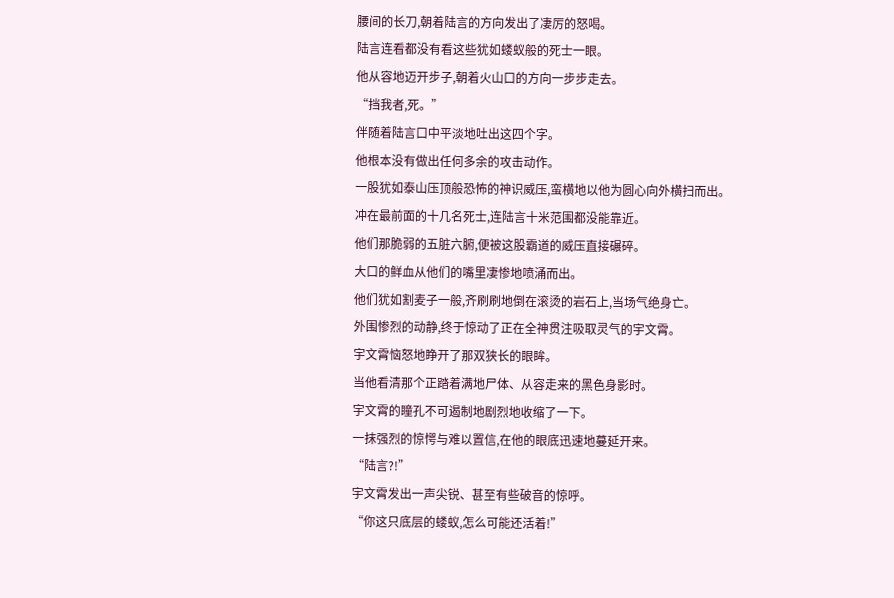腰间的长刀,朝着陆言的方向发出了凄厉的怒喝。
陆言连看都没有看这些犹如蝼蚁般的死士一眼。
他从容地迈开步子,朝着火山口的方向一步步走去。
“挡我者,死。”
伴随着陆言口中平淡地吐出这四个字。
他根本没有做出任何多余的攻击动作。
一股犹如泰山压顶般恐怖的神识威压,蛮横地以他为圆心向外横扫而出。
冲在最前面的十几名死士,连陆言十米范围都没能靠近。
他们那脆弱的五脏六腑,便被这股霸道的威压直接碾碎。
大口的鲜血从他们的嘴里凄惨地喷涌而出。
他们犹如割麦子一般,齐刷刷地倒在滚烫的岩石上,当场气绝身亡。
外围惨烈的动静,终于惊动了正在全神贯注吸取灵气的宇文霄。
宇文霄恼怒地睁开了那双狭长的眼眸。
当他看清那个正踏着满地尸体、从容走来的黑色身影时。
宇文霄的瞳孔不可遏制地剧烈地收缩了一下。
一抹强烈的惊愕与难以置信,在他的眼底迅速地蔓延开来。
“陆言?!”
宇文霄发出一声尖锐、甚至有些破音的惊呼。
“你这只底层的蝼蚁,怎么可能还活着!”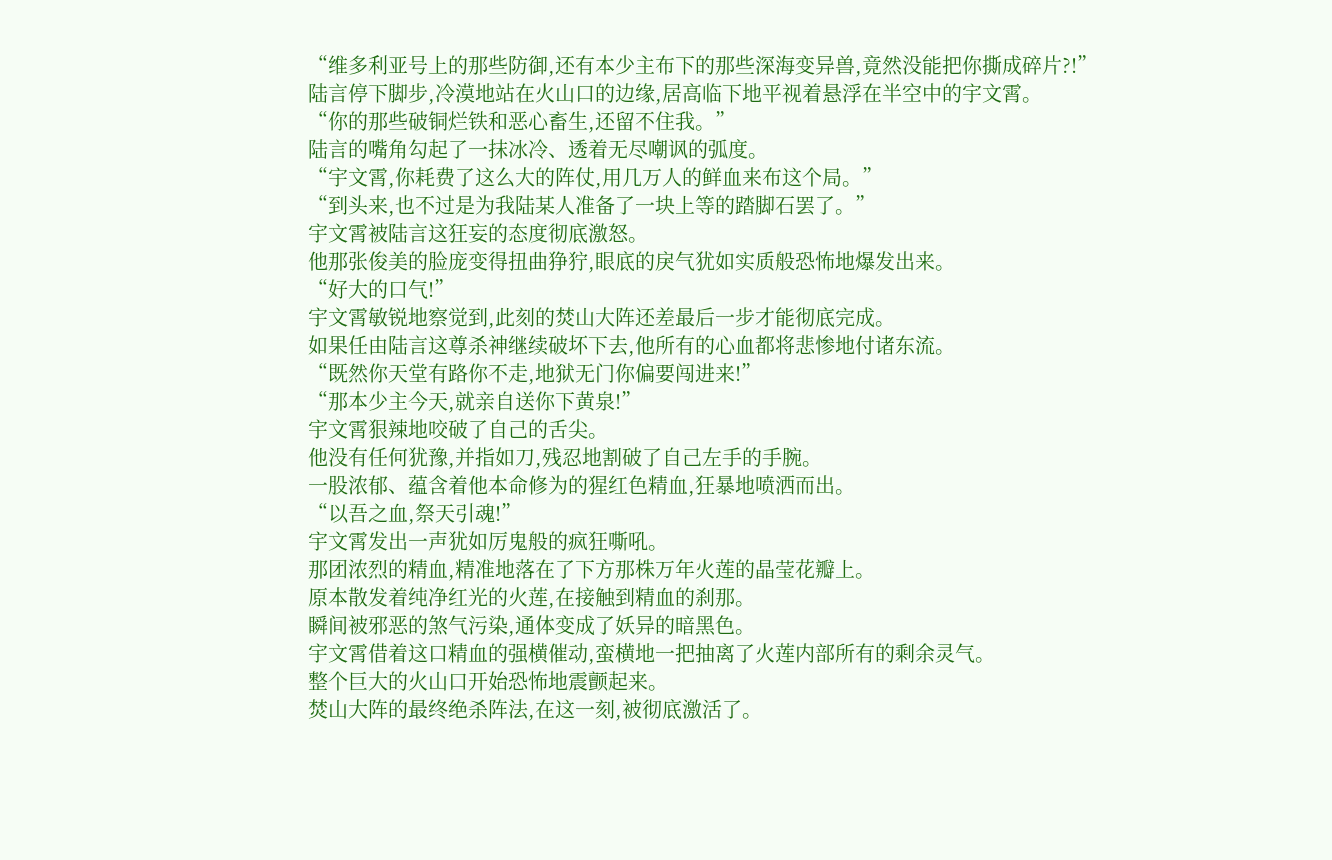“维多利亚号上的那些防御,还有本少主布下的那些深海变异兽,竟然没能把你撕成碎片?!”
陆言停下脚步,冷漠地站在火山口的边缘,居高临下地平视着悬浮在半空中的宇文霄。
“你的那些破铜烂铁和恶心畜生,还留不住我。”
陆言的嘴角勾起了一抹冰冷、透着无尽嘲讽的弧度。
“宇文霄,你耗费了这么大的阵仗,用几万人的鲜血来布这个局。”
“到头来,也不过是为我陆某人准备了一块上等的踏脚石罢了。”
宇文霄被陆言这狂妄的态度彻底激怒。
他那张俊美的脸庞变得扭曲狰狞,眼底的戾气犹如实质般恐怖地爆发出来。
“好大的口气!”
宇文霄敏锐地察觉到,此刻的焚山大阵还差最后一步才能彻底完成。
如果任由陆言这尊杀神继续破坏下去,他所有的心血都将悲惨地付诸东流。
“既然你天堂有路你不走,地狱无门你偏要闯进来!”
“那本少主今天,就亲自送你下黄泉!”
宇文霄狠辣地咬破了自己的舌尖。
他没有任何犹豫,并指如刀,残忍地割破了自己左手的手腕。
一股浓郁、蕴含着他本命修为的猩红色精血,狂暴地喷洒而出。
“以吾之血,祭天引魂!”
宇文霄发出一声犹如厉鬼般的疯狂嘶吼。
那团浓烈的精血,精准地落在了下方那株万年火莲的晶莹花瓣上。
原本散发着纯净红光的火莲,在接触到精血的刹那。
瞬间被邪恶的煞气污染,通体变成了妖异的暗黑色。
宇文霄借着这口精血的强横催动,蛮横地一把抽离了火莲内部所有的剩余灵气。
整个巨大的火山口开始恐怖地震颤起来。
焚山大阵的最终绝杀阵法,在这一刻,被彻底激活了。